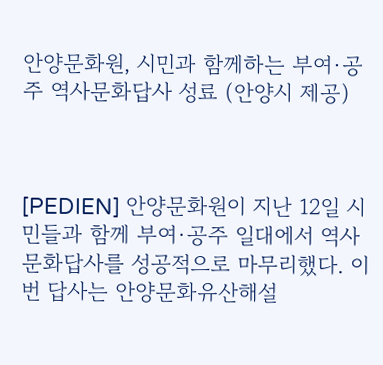안양문화원, 시민과 함께하는 부여·공주 역사문화답사 성료 (안양시 제공)



[PEDIEN] 안양문화원이 지난 12일 시민들과 함께 부여·공주 일대에서 역사문화답사를 성공적으로 마무리했다. 이번 답사는 안양문화유산해설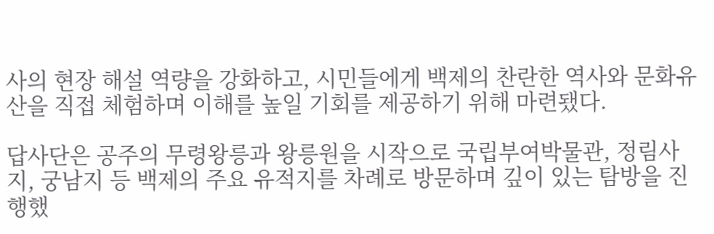사의 현장 해설 역량을 강화하고, 시민들에게 백제의 찬란한 역사와 문화유산을 직접 체험하며 이해를 높일 기회를 제공하기 위해 마련됐다.

답사단은 공주의 무령왕릉과 왕릉원을 시작으로 국립부여박물관, 정림사지, 궁남지 등 백제의 주요 유적지를 차례로 방문하며 깊이 있는 탐방을 진행했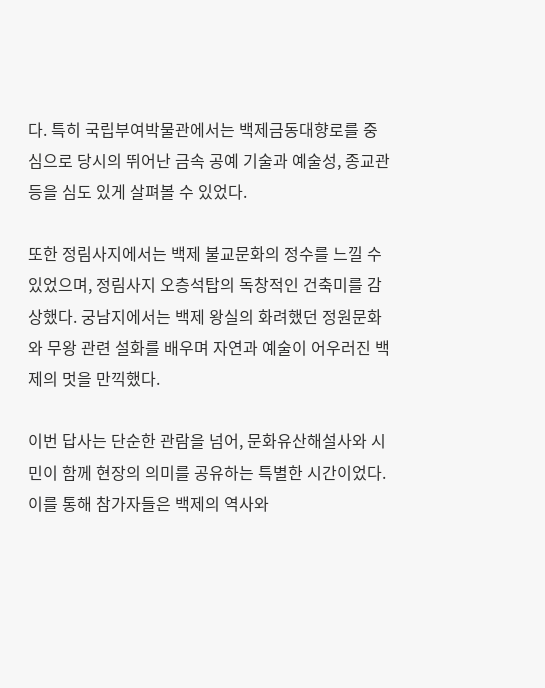다. 특히 국립부여박물관에서는 백제금동대향로를 중심으로 당시의 뛰어난 금속 공예 기술과 예술성, 종교관 등을 심도 있게 살펴볼 수 있었다.

또한 정림사지에서는 백제 불교문화의 정수를 느낄 수 있었으며, 정림사지 오층석탑의 독창적인 건축미를 감상했다. 궁남지에서는 백제 왕실의 화려했던 정원문화와 무왕 관련 설화를 배우며 자연과 예술이 어우러진 백제의 멋을 만끽했다.

이번 답사는 단순한 관람을 넘어, 문화유산해설사와 시민이 함께 현장의 의미를 공유하는 특별한 시간이었다. 이를 통해 참가자들은 백제의 역사와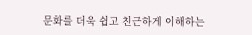문화를 더욱 쉽고 친근하게 이해하는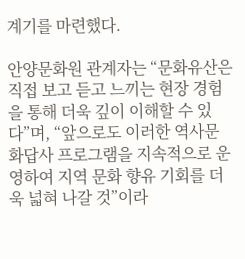계기를 마련했다.

안양문화원 관계자는 “문화유산은 직접 보고 듣고 느끼는 현장 경험을 통해 더욱 깊이 이해할 수 있다”며, “앞으로도 이러한 역사문화답사 프로그램을 지속적으로 운영하여 지역 문화 향유 기회를 더욱 넓혀 나갈 것”이라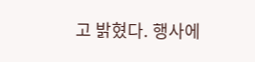고 밝혔다. 행사에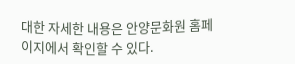대한 자세한 내용은 안양문화원 홈페이지에서 확인할 수 있다.